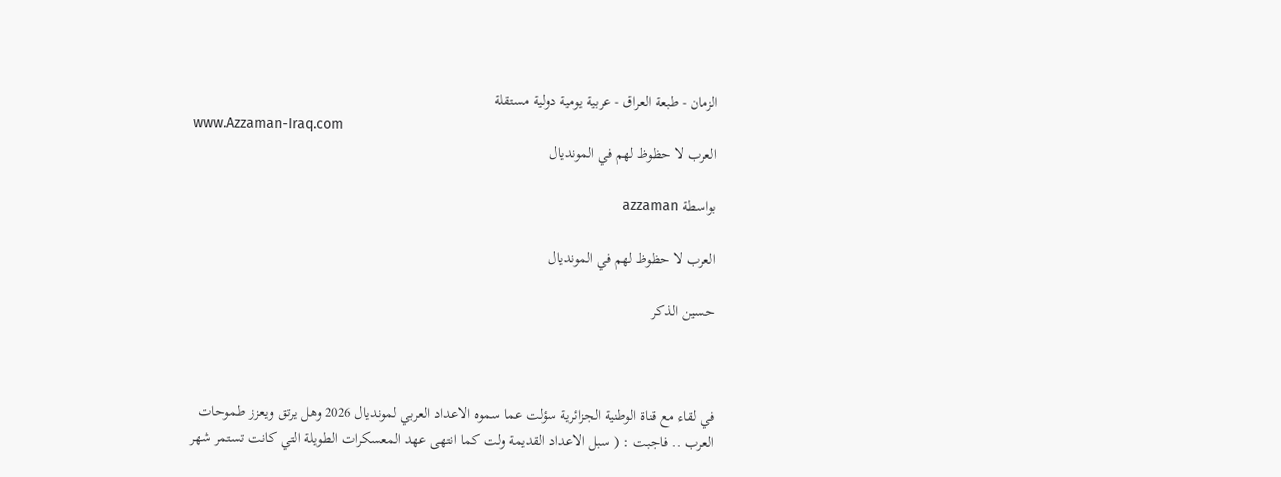الزمان - طبعة العراق - عربية يومية دولية مستقلة
www.Azzaman-Iraq.com
العرب لا حظوظ لهم في المونديال

بواسطة azzaman

العرب لا حظوظ لهم في المونديال

حسين الذكر



في لقاء مع قناة الوطنية الجزائرية سؤلت عما سموه الاعداد العربي لمونديال 2026 وهل يرتق ويعزز طموحات العرب .. فاجبت : ( سبل الاعداد القديمة ولت كما انتهى عهد المعسكرات الطويلة التي كانت تستمر شهر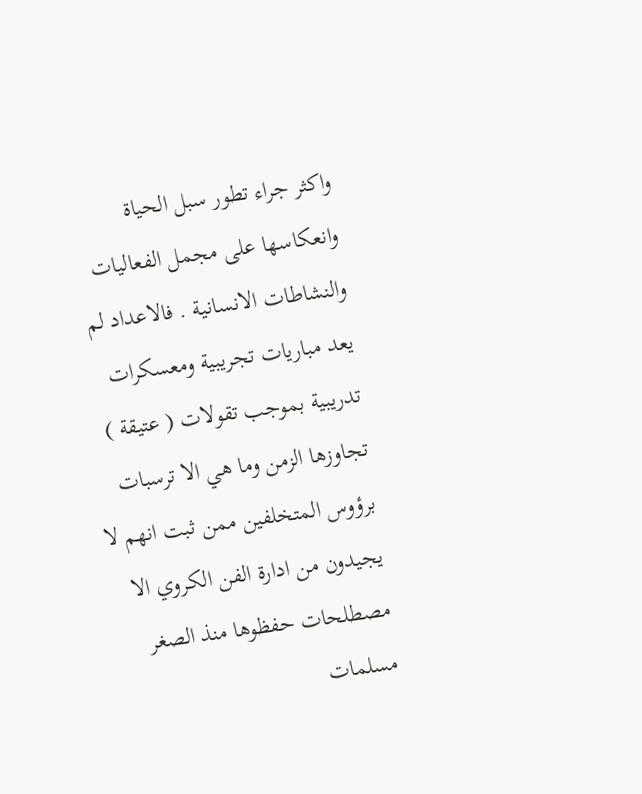واكثر جراء تطور سبل الحياة وانعكاسها على مجمل الفعاليات والنشاطات الانسانية . فالاعداد لم يعد مباريات تجريبية ومعسكرات تدريبية بموجب تقولات ( عتيقة ) تجاوزها الزمن وما هي الا ترسبات برؤوس المتخلفين ممن ثبت انهم لا يجيدون من ادارة الفن الكروي الا مصطلحات حفظوها منذ الصغر مسلمات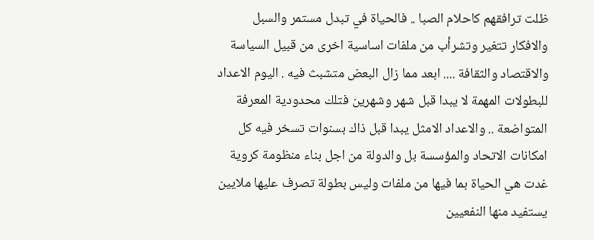ظلت ترافقهم كاحلام الصبا .. فالحياة في تبدل مستمر والسبل والافكار تتغير وتشرأب من ملفات اساسية اخرى من قبيل السياسة والاقتصاد والثقافة .... ابعد مما زال البعض متشبث فيه . اليوم الاعداد للبطولات المهمة لا يبدا قبل شهر وشهرين فتلك محدودية المعرفة المتواضعة .. والاعداد الامثل يبدا قبل ذاك بسنوات تسخر فيه كل امكانات الاتحاد والمؤسسة بل والدولة من اجل بناء منظومة كروية غدت هي الحياة بما فيها من ملفات وليس بطولة تصرف عليها ملايين يستفيد منها النفعيين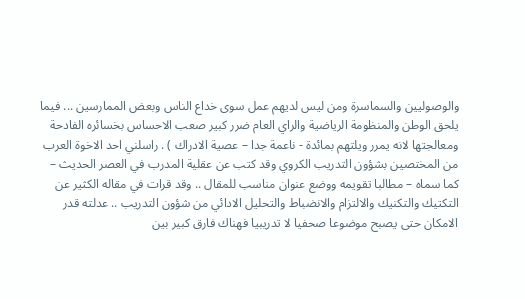والوصوليين والسماسرة ومن ليس لديهم عمل سوى خداع الناس وبعض الممارسين ... فيما يلحق الوطن والمنظومة الرياضية والراي العام ضرر كبير صعب الاحساس بخسائره الفادحة ومعالجتها لانه يمرر ويلتهم بمائدة - ناعمة جدا – عصية الادراك ) . راسلني احد الاخوة العرب من المختصين بشؤون التدريب الكروي وقد كتب عن عقلية المدرب في العصر الحديث – كما سماه – مطالبا تقويمه ووضع عنوان مناسب للمقال .. وقد قرات في مقاله الكثير عن التكتيك والتكنيك والالتزام والانضباط والتحليل الادائي من شؤون التدريب .. عدلته قدر الامكان حتى يصبح موضوعا صحفيا لا تدريبيا فهناك فارق كبير بين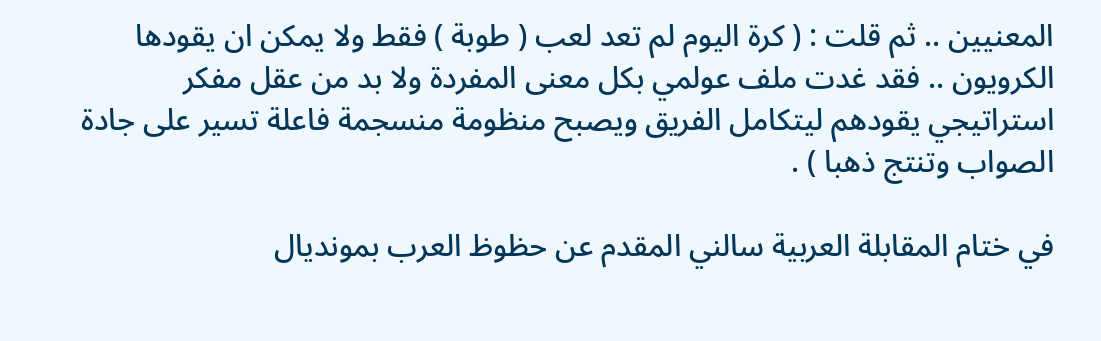المعنيين .. ثم قلت : ( كرة اليوم لم تعد لعب ( طوبة ) فقط ولا يمكن ان يقودها الكرويون .. فقد غدت ملف عولمي بكل معنى المفردة ولا بد من عقل مفكر استراتيجي يقودهم ليتكامل الفريق ويصبح منظومة منسجمة فاعلة تسير على جادة الصواب وتنتج ذهبا ) .

في ختام المقابلة العربية سالني المقدم عن حظوظ العرب بمونديال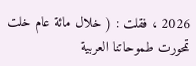2026 ، فقلت : ( خلال مائة عام خلت تمحورت طموحاتنا العربية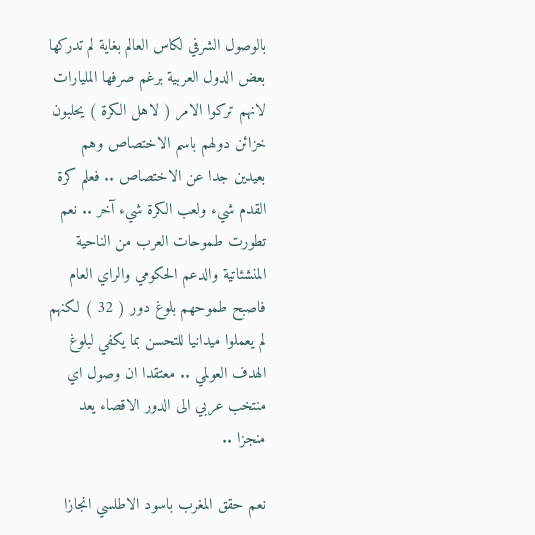بالوصول الشرفي لكاس العالم بغاية لم تدركها بعض الدول العربية برغم صرفها المليارات لانهم تركوا الامر ( لاهل الكرة ) يحلبون خزائن دولهم باسم الاختصاص وهم بعيدين جدا عن الاختصاص .. فعلم كرة القدم شيء ولعب الكرة شيء آخر .. نعم تطورت طموحات العرب من الناحية المنشئاتية والدعم الحكومي والراي العام فاصبح طموحهم بلوغ دور ( 32 ) لكنهم لم يعملوا ميدانيا للتحسن بما يكفي لبلوغ الهدف العولمي .. معتقدا ان وصول اي منتخب عربي الى الدور الاقصاء يعد منجزا ..

نعم حقق المغرب باسود الاطلسي انجازا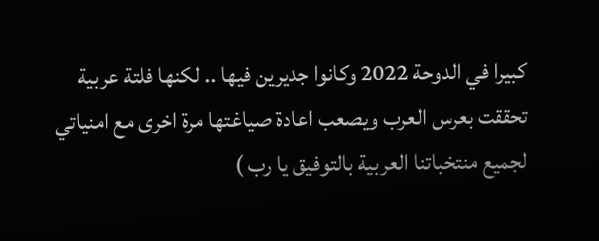كبيرا في الدوحة 2022 وكانوا جديرين فيها .. لكنها فلتة عربية تحققت بعرس العرب ويصعب اعادة صياغتها مرة اخرى مع امنياتي لجميع منتخباتنا العربية بالتوفيق يا رب )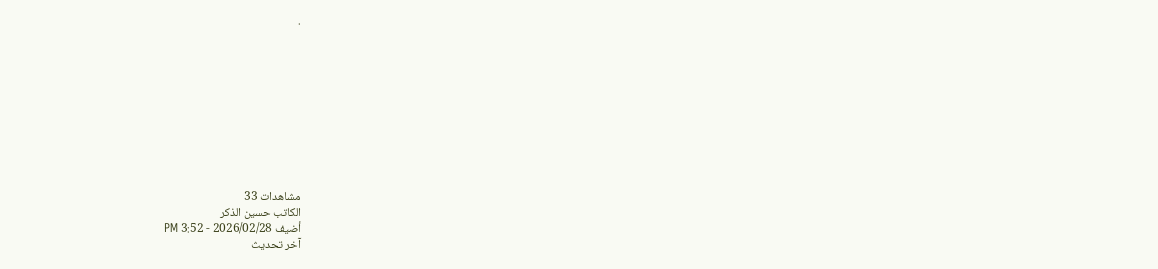.










مشاهدات 33
الكاتب حسين الذكر
أضيف 2026/02/28 - 3:52 PM
آخر تحديث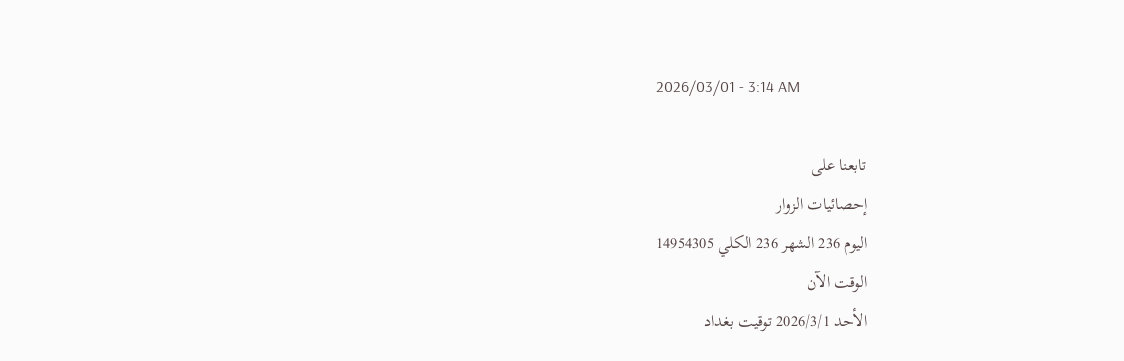2026/03/01 - 3:14 AM

تابعنا على
إحصائيات الزوار
اليوم 236 الشهر 236 الكلي 14954305
الوقت الآن
الأحد 2026/3/1 توقيت بغداد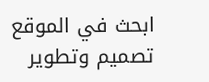ابحث في الموقع
تصميم وتطوير